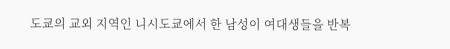도쿄의 교외 지역인 니시도쿄에서 한 남성이 여대생들을 반복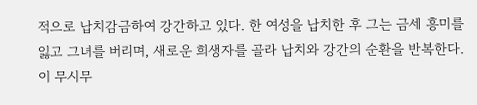적으로 납치감금하여 강간하고 있다. 한 여성을 납치한 후 그는 금세 흥미를 잃고 그녀를 버리며, 새로운 희생자를 골라 납치와 강간의 순환을 반복한다. 이 무시무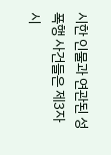시한 인물과 연관된 성폭행 사건들은 제3자 시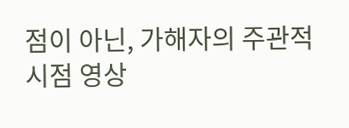점이 아닌, 가해자의 주관적 시점 영상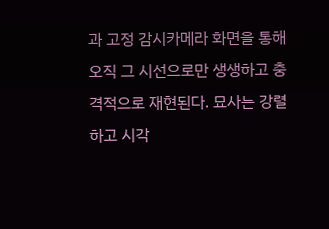과 고정 감시카메라 화면을 통해 오직 그 시선으로만 생생하고 충격적으로 재현된다. 묘사는 강렬하고 시각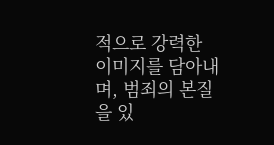적으로 강력한 이미지를 담아내며, 범죄의 본질을 있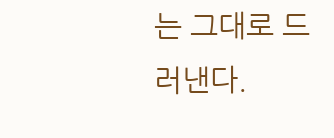는 그대로 드러낸다.